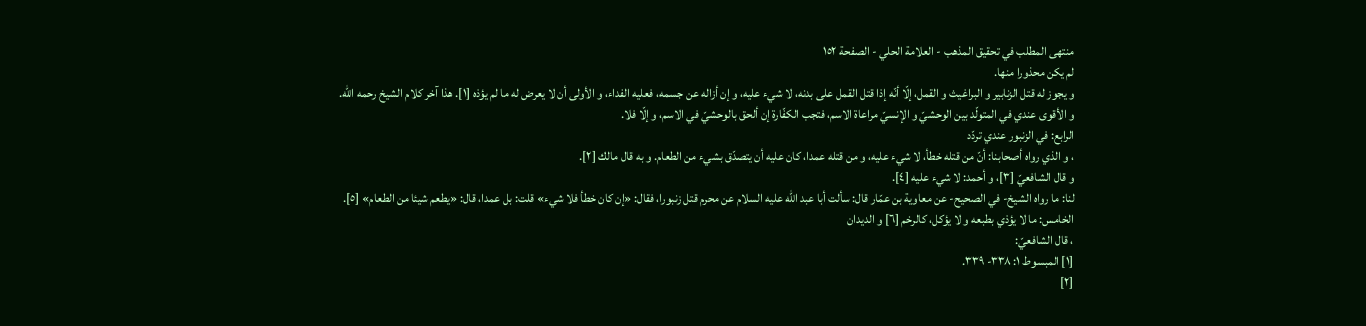منتهى المطلب في تحقيق المذهب - العلامة الحلي - الصفحة ١٥٢
لم يكن محذورا منها.
و يجوز له قتل الزنابير و البراغيث و القمل، إلّا أنّه إذا قتل القمل على بدنه، لا شيء عليه، و إن أزاله عن جسمه، فعليه الفداء، و الأولى أن لا يعرض له ما لم يؤذه [١]. هذا آخر كلام الشيخ رحمه اللّه.
و الأقوى عندي في المتولّد بين الوحشيّ و الإنسيّ مراعاة الاسم، فتجب الكفّارة إن ألحق بالوحشيّ في الاسم، و إلّا فلا.
الرابع: في الزنبور عندي تردّد
، و الذي رواه أصحابنا: أنّ من قتله خطأ، لا شيء عليه، و من قتله عمدا، كان عليه أن يتصدّق بشيء من الطعام. و به قال مالك [٢].
و قال الشافعيّ [٣]، و أحمد: لا شيء عليه [٤].
لنا: ما رواه الشيخ- في الصحيح- عن معاوية بن عمّار قال: سألت أبا عبد اللّه عليه السلام عن محرم قتل زنبورا، فقال: «إن كان خطأ فلا شيء» قلت: بل عمدا، قال: «يطعم شيئا من الطعام» [٥].
الخامس: ما لا يؤذي بطبعه و لا يؤكل، كالرخم [٦] و الديدان
، قال الشافعيّ:
[١] المبسوط ١: ٣٣٨- ٣٣٩.
[٢]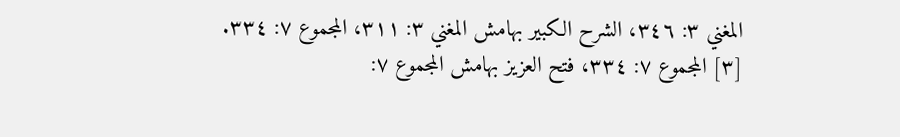المغني ٣: ٣٤٦، الشرح الكبير بهامش المغني ٣: ٣١١، المجموع ٧: ٣٣٤.
[٣] المجموع ٧: ٣٣٤، فتح العزيز بهامش المجموع ٧: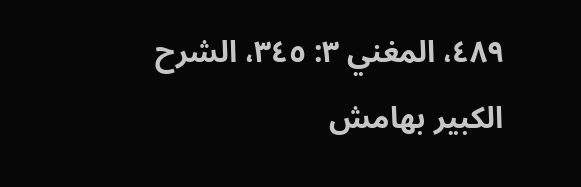٤٨٩، المغني ٣: ٣٤٥، الشرح الكبير بهامش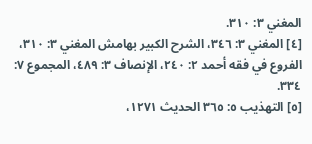المغني ٣: ٣١٠.
[٤] المغني ٣: ٣٤٦، الشرح الكبير بهامش المغني ٣: ٣١٠، الفروع في فقه أحمد ٢: ٢٤٠، الإنصاف ٣: ٤٨٩، المجموع ٧: ٣٣٤.
[٥] التهذيب ٥: ٣٦٥ الحديث ١٢٧١،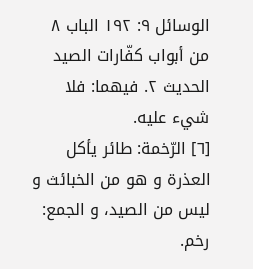الوسائل ٩: ١٩٢ الباب ٨ من أبواب كفّارات الصيد الحديث ٢. فيهما: فلا شيء عليه.
[٦] الرّخمة: طائر يأكل العذرة و هو من الخبائث و ليس من الصيد، و الجمع: رخم.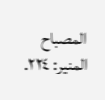المصباح المنير: ٢٢٤.